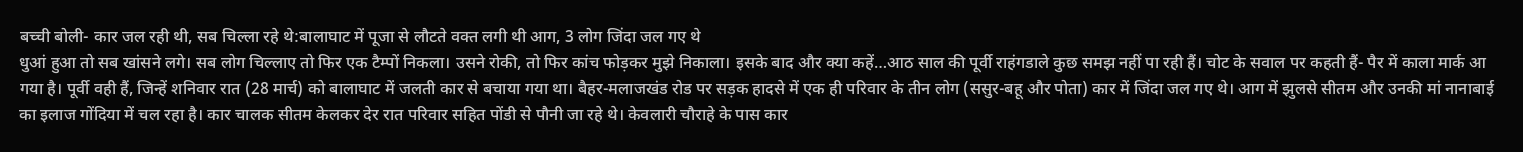बच्ची बोली- कार जल रही थी, सब चिल्ला रहे थे:बालाघाट में पूजा से लौटते वक्त लगी थी आग, 3 लोग जिंदा जल गए थे
धुआं हुआ तो सब खांसने लगे। सब लोग चिल्लाए तो फिर एक टैम्पों निकला। उसने रोकी, तो फिर कांच फोड़कर मुझे निकाला। इसके बाद और क्या कहें…आठ साल की पूर्वी राहंगडाले कुछ समझ नहीं पा रही हैं। चोट के सवाल पर कहती हैं- पैर में काला मार्क आ गया है। पूर्वी वही हैं, जिन्हें शनिवार रात (28 मार्च) को बालाघाट में जलती कार से बचाया गया था। बैहर-मलाजखंड रोड पर सड़क हादसे में एक ही परिवार के तीन लोग (ससुर-बहू और पोता) कार में जिंदा जल गए थे। आग में झुलसे सीतम और उनकी मां नानाबाई का इलाज गोंदिया में चल रहा है। कार चालक सीतम केलकर देर रात परिवार सहित पोंडी से पौनी जा रहे थे। केवलारी चौराहे के पास कार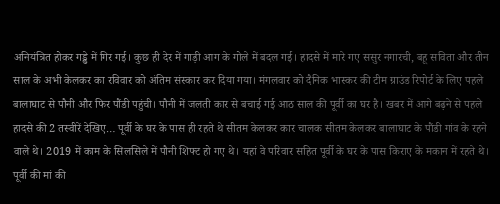अनियंत्रित होकर गड्ढे में गिर गई। कुछ ही देर में गाड़ी आग के गोले में बदल गई। हादसे में मारे गए ससुर नगारची, बहू सविता और तीन साल के अभी केलकर का रविवार को अंतिम संस्कार कर दिया गया। मंगलवार को दैनिक भास्कर की टीम ग्राउंड रिपोर्ट के लिए पहले बालाघाट से पौनी और फिर पौंडी पहुंची। पौनी में जलती कार से बचाई गई आठ साल की पूर्वी का घर है। खबर में आगे बढ़ने से पहले हादसे की 2 तस्वीरें देखिए… पूर्वी के घर के पास ही रहते थे सीतम केलकर कार चालक सीतम केलकर बालाघाट के पौंडी गांव के रहने वाले थे। 2019 में काम के सिलसिले में पौनी शिफ्ट हो गए थे। यहां वे परिवार सहित पूर्वी के घर के पास किराए के मकान में रहते थे। पूर्वी की मां की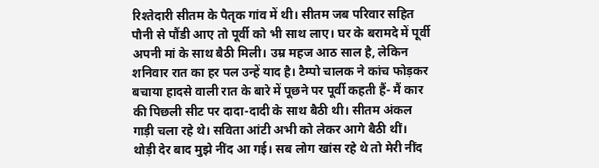रिश्तेदारी सीतम के पैतृक गांव में थी। सीतम जब परिवार सहित पौनी से पौंडी आए तो पूर्वी को भी साथ लाए। घर के बरामदे में पूर्वी अपनी मां के साथ बैठी मिली। उम्र महज आठ साल है, लेकिन शनिवार रात का हर पल उन्हें याद है। टैम्पो चालक ने कांच फोड़कर बचाया हादसे वाली रात के बारे में पूछने पर पूर्वी कहती हैं- मैं कार की पिछली सीट पर दादा-दादी के साथ बैठी थी। सीतम अंकल गाड़ी चला रहे थे। सविता आंटी अभी को लेकर आगे बैठी थीं। थोड़ी देर बाद मुझे नींद आ गई। सब लोग खांस रहे थे तो मेरी नींद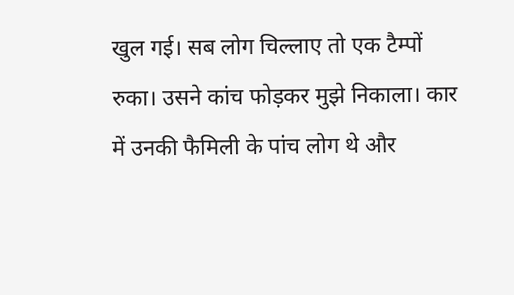खुल गई। सब लोग चिल्लाए तो एक टैम्पों रुका। उसने कांच फोड़कर मुझे निकाला। कार में उनकी फैमिली के पांच लोग थे और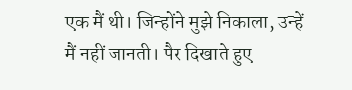एक मैं थी। जिन्होंने मुझे निकाला, उन्हें मैं नहीं जानती। पैर दिखाते हुए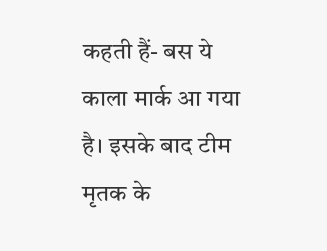कहती हैं- बस ये काला मार्क आ गया है। इसके बाद टीम मृतक के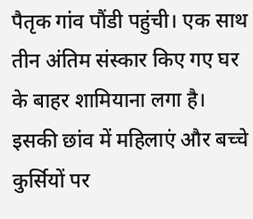पैतृक गांव पौंडी पहुंची। एक साथ तीन अंतिम संस्कार किए गए घर के बाहर शामियाना लगा है। इसकी छांव में महिलाएं और बच्चे कुर्सियों पर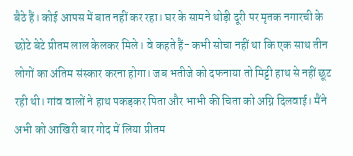बैठे हैं। कोई आपस में बात नहीं कर रहा। घर के सामने थोड़ी दूरी पर मृतक नगारची के छोटे बेटे प्रीतम लाल केलकर मिले। वे कहते हैं- कभी सोचा नहीं था कि एक साथ तीन लोगों का अंतिम संस्कार करना होगा। जब भतीजे को दफनाया तो मिट्टी हाथ से नहीं छूट रही थी। गांव वालों ने हाथ पकड़कर पिता और भाभी की चिता को अग्नि दिलवाई। मैंने अभी को आखिरी बार गोद में लिया प्रीतम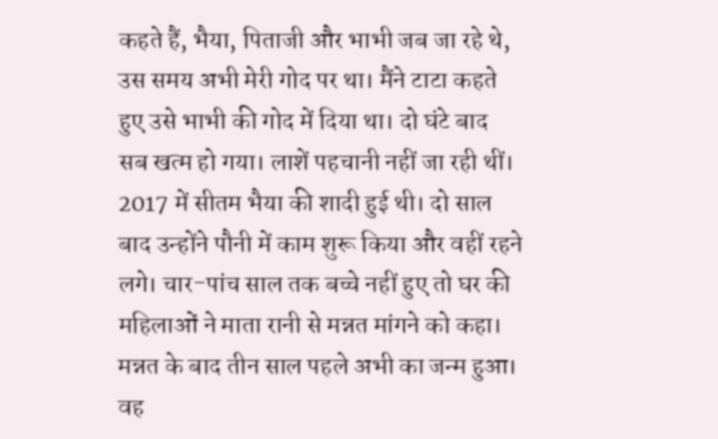कहते हैं, भैया, पिताजी और भाभी जब जा रहे थे, उस समय अभी मेरी गोद पर था। मैंने टाटा कहते हुए उसे भाभी की गोद में दिया था। दो घंटे बाद सब खत्म हो गया। लाशें पहचानी नहीं जा रही थीं। 2017 में सीतम भैया की शादी हुई थी। दो साल बाद उन्होंने पौनी में काम शुरू किया और वहीं रहने लगे। चार-पांच साल तक बच्चे नहीं हुए तो घर की महिलाओं ने माता रानी से मन्नत मांगने को कहा। मन्नत के बाद तीन साल पहले अभी का जन्म हुआ। वह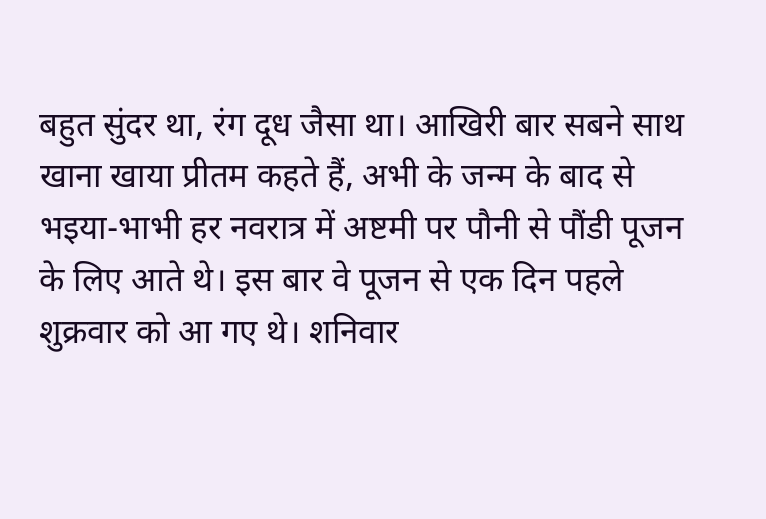बहुत सुंदर था, रंग दूध जैसा था। आखिरी बार सबने साथ खाना खाया प्रीतम कहते हैं, अभी के जन्म के बाद से भइया-भाभी हर नवरात्र में अष्टमी पर पौनी से पौंडी पूजन के लिए आते थे। इस बार वे पूजन से एक दिन पहले शुक्रवार को आ गए थे। शनिवार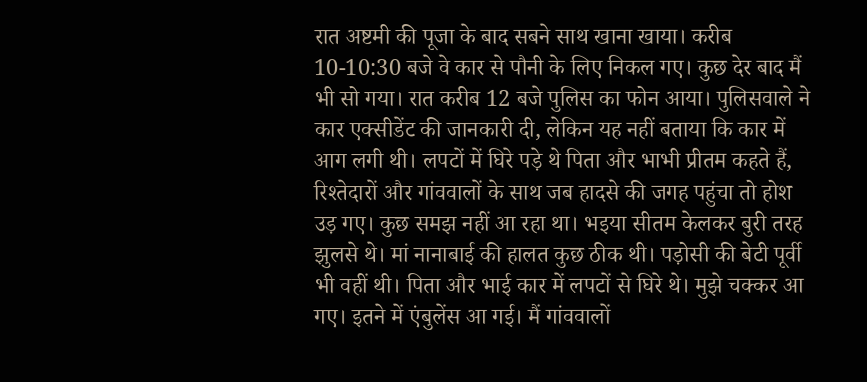रात अष्टमी की पूजा के बाद सबने साथ खाना खाया। करीब 10-10:30 बजे वे कार से पौनी के लिए निकल गए। कुछ देर बाद मैं भी सो गया। रात करीब 12 बजे पुलिस का फोन आया। पुलिसवाले ने कार एक्सीडेंट की जानकारी दी, लेकिन यह नहीं बताया कि कार में आग लगी थी। लपटों में घिरे पड़े थे पिता और भाभी प्रीतम कहते हैं, रिश्तेदारों और गांववालों के साथ जब हादसे की जगह पहुंचा तो होश उड़ गए। कुछ समझ नहीं आ रहा था। भइया सीतम केलकर बुरी तरह झुलसे थे। मां नानाबाई की हालत कुछ ठीक थी। पड़ोसी की बेटी पूर्वी भी वहीं थी। पिता और भाई कार में लपटों से घिरे थे। मुझे चक्कर आ गए। इतने में एंबुलेंस आ गई। मैं गांववालों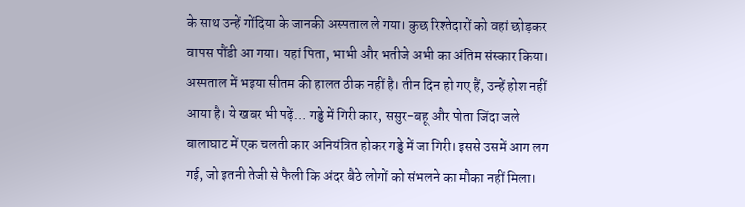के साथ उन्हें गोंदिया के जानकी अस्पताल ले गया। कुछ रिश्तेदारों को वहां छोड़कर वापस पौंडी आ गया। यहां पिता, भाभी और भतीजे अभी का अंतिम संस्कार किया। अस्पताल में भइया सीतम की हालत ठीक नहीं है। तीन दिन हो गए हैं, उन्हें होश नहीं आया है। ये खबर भी पढ़ें… गड्ढे में गिरी कार, ससुर-बहू और पोता जिंदा जले बालाघाट में एक चलती कार अनियंत्रित होकर गड्ढे में जा गिरी। इससे उसमें आग लग गई, जो इतनी तेजी से फैली कि अंदर बैठे लोगों को संभलने का मौका नहीं मिला।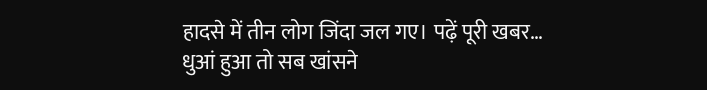हादसे में तीन लोग जिंदा जल गए। पढ़ें पूरी खबर…
धुआं हुआ तो सब खांसने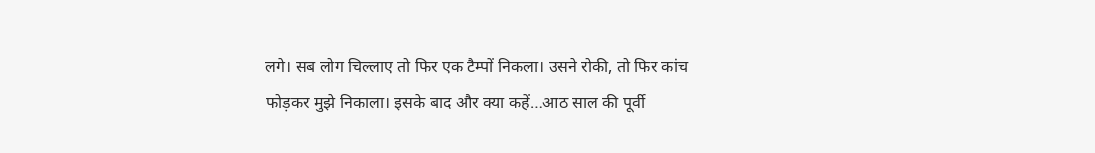लगे। सब लोग चिल्लाए तो फिर एक टैम्पों निकला। उसने रोकी, तो फिर कांच फोड़कर मुझे निकाला। इसके बाद और क्या कहें…आठ साल की पूर्वी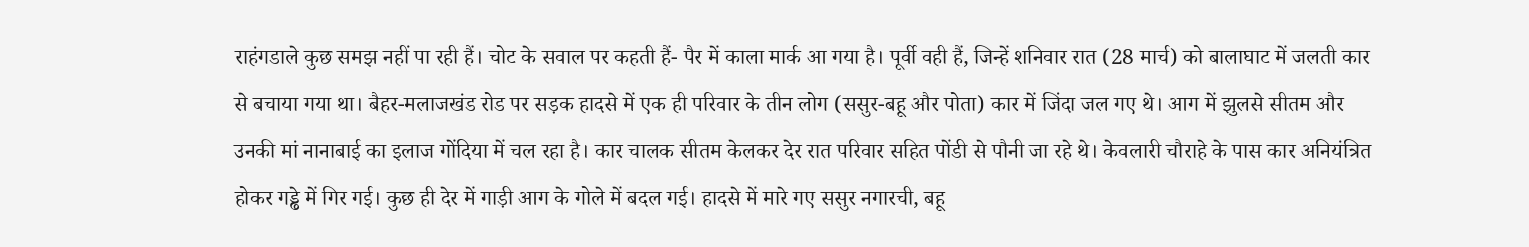राहंगडाले कुछ समझ नहीं पा रही हैं। चोट के सवाल पर कहती हैं- पैर में काला मार्क आ गया है। पूर्वी वही हैं, जिन्हें शनिवार रात (28 मार्च) को बालाघाट में जलती कार से बचाया गया था। बैहर-मलाजखंड रोड पर सड़क हादसे में एक ही परिवार के तीन लोग (ससुर-बहू और पोता) कार में जिंदा जल गए थे। आग में झुलसे सीतम और उनकी मां नानाबाई का इलाज गोंदिया में चल रहा है। कार चालक सीतम केलकर देर रात परिवार सहित पोंडी से पौनी जा रहे थे। केवलारी चौराहे के पास कार अनियंत्रित होकर गड्ढे में गिर गई। कुछ ही देर में गाड़ी आग के गोले में बदल गई। हादसे में मारे गए ससुर नगारची, बहू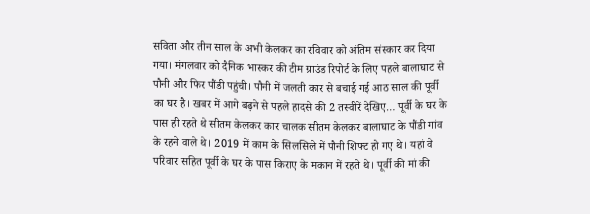सविता और तीन साल के अभी केलकर का रविवार को अंतिम संस्कार कर दिया गया। मंगलवार को दैनिक भास्कर की टीम ग्राउंड रिपोर्ट के लिए पहले बालाघाट से पौनी और फिर पौंडी पहुंची। पौनी में जलती कार से बचाई गई आठ साल की पूर्वी का घर है। खबर में आगे बढ़ने से पहले हादसे की 2 तस्वीरें देखिए… पूर्वी के घर के पास ही रहते थे सीतम केलकर कार चालक सीतम केलकर बालाघाट के पौंडी गांव के रहने वाले थे। 2019 में काम के सिलसिले में पौनी शिफ्ट हो गए थे। यहां वे परिवार सहित पूर्वी के घर के पास किराए के मकान में रहते थे। पूर्वी की मां की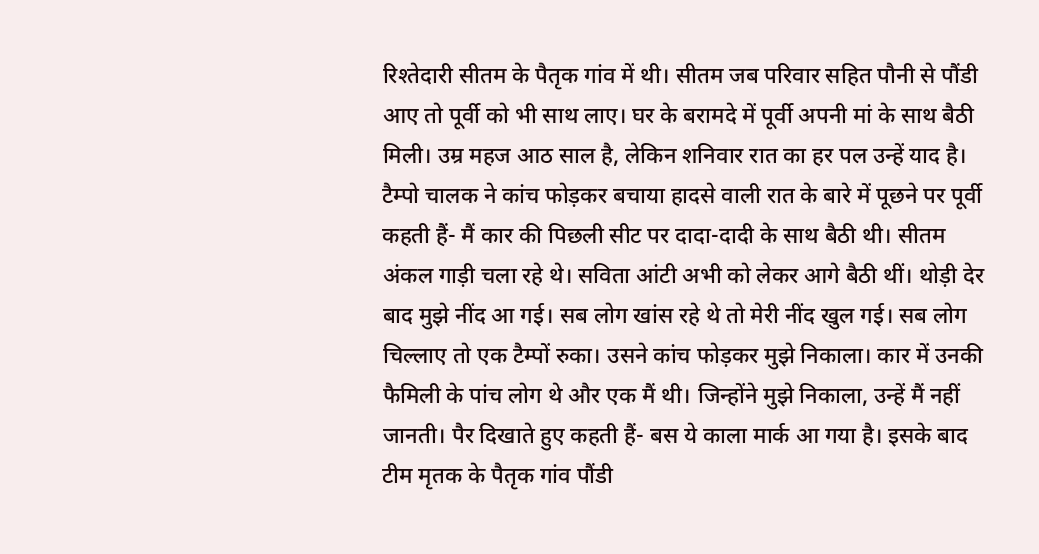रिश्तेदारी सीतम के पैतृक गांव में थी। सीतम जब परिवार सहित पौनी से पौंडी आए तो पूर्वी को भी साथ लाए। घर के बरामदे में पूर्वी अपनी मां के साथ बैठी मिली। उम्र महज आठ साल है, लेकिन शनिवार रात का हर पल उन्हें याद है। टैम्पो चालक ने कांच फोड़कर बचाया हादसे वाली रात के बारे में पूछने पर पूर्वी कहती हैं- मैं कार की पिछली सीट पर दादा-दादी के साथ बैठी थी। सीतम अंकल गाड़ी चला रहे थे। सविता आंटी अभी को लेकर आगे बैठी थीं। थोड़ी देर बाद मुझे नींद आ गई। सब लोग खांस रहे थे तो मेरी नींद खुल गई। सब लोग चिल्लाए तो एक टैम्पों रुका। उसने कांच फोड़कर मुझे निकाला। कार में उनकी फैमिली के पांच लोग थे और एक मैं थी। जिन्होंने मुझे निकाला, उन्हें मैं नहीं जानती। पैर दिखाते हुए कहती हैं- बस ये काला मार्क आ गया है। इसके बाद टीम मृतक के पैतृक गांव पौंडी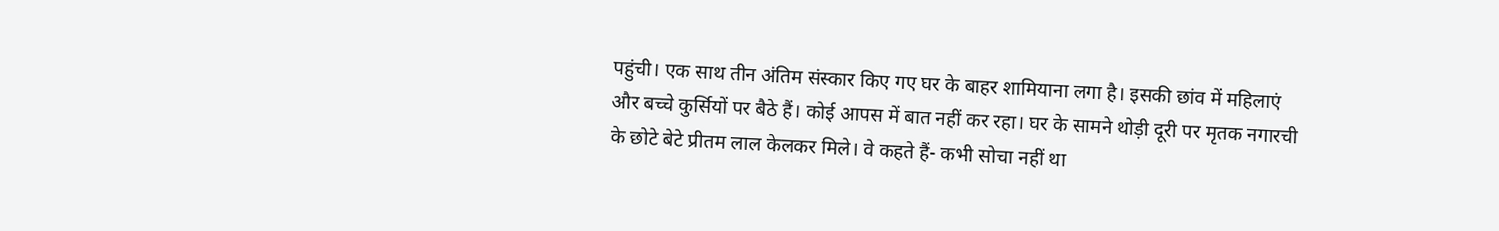पहुंची। एक साथ तीन अंतिम संस्कार किए गए घर के बाहर शामियाना लगा है। इसकी छांव में महिलाएं और बच्चे कुर्सियों पर बैठे हैं। कोई आपस में बात नहीं कर रहा। घर के सामने थोड़ी दूरी पर मृतक नगारची के छोटे बेटे प्रीतम लाल केलकर मिले। वे कहते हैं- कभी सोचा नहीं था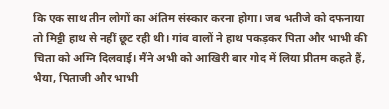कि एक साथ तीन लोगों का अंतिम संस्कार करना होगा। जब भतीजे को दफनाया तो मिट्टी हाथ से नहीं छूट रही थी। गांव वालों ने हाथ पकड़कर पिता और भाभी की चिता को अग्नि दिलवाई। मैंने अभी को आखिरी बार गोद में लिया प्रीतम कहते हैं, भैया, पिताजी और भाभी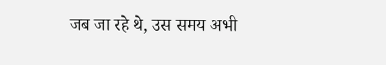जब जा रहे थे, उस समय अभी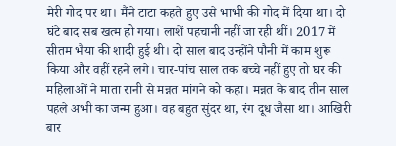मेरी गोद पर था। मैंने टाटा कहते हुए उसे भाभी की गोद में दिया था। दो घंटे बाद सब खत्म हो गया। लाशें पहचानी नहीं जा रही थीं। 2017 में सीतम भैया की शादी हुई थी। दो साल बाद उन्होंने पौनी में काम शुरू किया और वहीं रहने लगे। चार-पांच साल तक बच्चे नहीं हुए तो घर की महिलाओं ने माता रानी से मन्नत मांगने को कहा। मन्नत के बाद तीन साल पहले अभी का जन्म हुआ। वह बहुत सुंदर था, रंग दूध जैसा था। आखिरी बार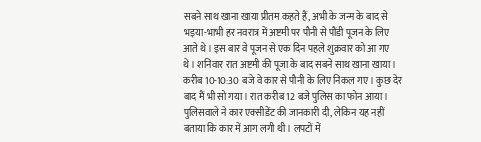सबने साथ खाना खाया प्रीतम कहते हैं, अभी के जन्म के बाद से भइया-भाभी हर नवरात्र में अष्टमी पर पौनी से पौंडी पूजन के लिए आते थे। इस बार वे पूजन से एक दिन पहले शुक्रवार को आ गए थे। शनिवार रात अष्टमी की पूजा के बाद सबने साथ खाना खाया। करीब 10-10:30 बजे वे कार से पौनी के लिए निकल गए। कुछ देर बाद मैं भी सो गया। रात करीब 12 बजे पुलिस का फोन आया। पुलिसवाले ने कार एक्सीडेंट की जानकारी दी, लेकिन यह नहीं बताया कि कार में आग लगी थी। लपटों में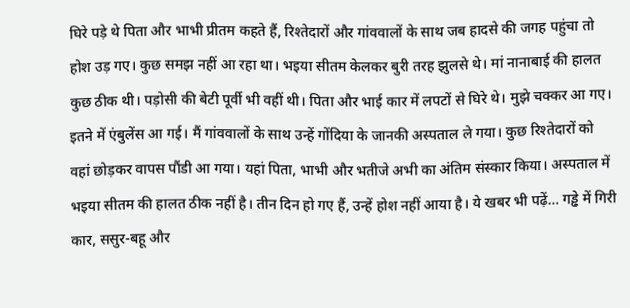घिरे पड़े थे पिता और भाभी प्रीतम कहते हैं, रिश्तेदारों और गांववालों के साथ जब हादसे की जगह पहुंचा तो होश उड़ गए। कुछ समझ नहीं आ रहा था। भइया सीतम केलकर बुरी तरह झुलसे थे। मां नानाबाई की हालत कुछ ठीक थी। पड़ोसी की बेटी पूर्वी भी वहीं थी। पिता और भाई कार में लपटों से घिरे थे। मुझे चक्कर आ गए। इतने में एंबुलेंस आ गई। मैं गांववालों के साथ उन्हें गोंदिया के जानकी अस्पताल ले गया। कुछ रिश्तेदारों को वहां छोड़कर वापस पौंडी आ गया। यहां पिता, भाभी और भतीजे अभी का अंतिम संस्कार किया। अस्पताल में भइया सीतम की हालत ठीक नहीं है। तीन दिन हो गए हैं, उन्हें होश नहीं आया है। ये खबर भी पढ़ें… गड्ढे में गिरी कार, ससुर-बहू और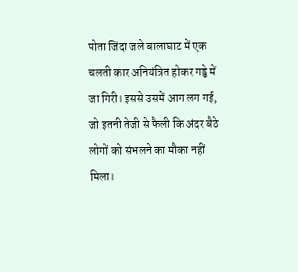पोता जिंदा जले बालाघाट में एक चलती कार अनियंत्रित होकर गड्ढे में जा गिरी। इससे उसमें आग लग गई, जो इतनी तेजी से फैली कि अंदर बैठे लोगों को संभलने का मौका नहीं मिला।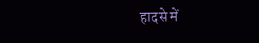हादसे में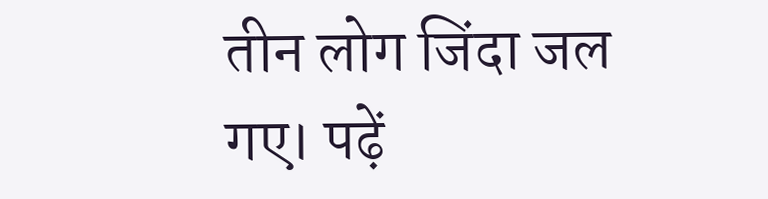तीन लोग जिंदा जल गए। पढ़ें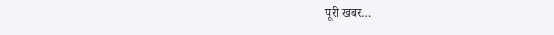पूरी खबर…